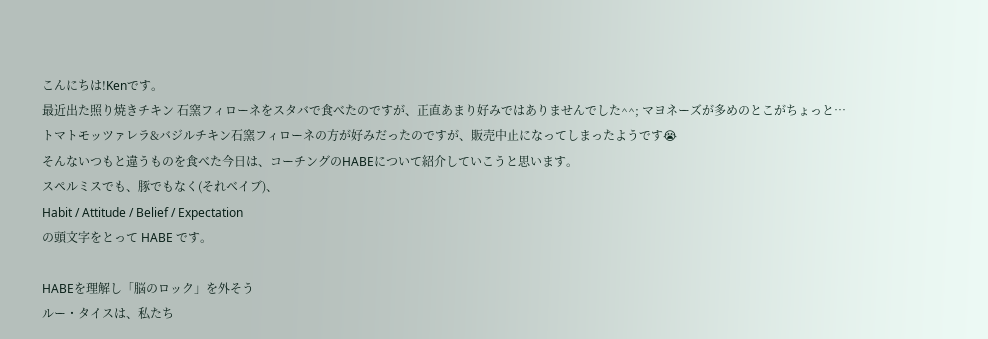こんにちは!Kenです。
最近出た照り焼きチキン 石窯フィローネをスタバで食べたのですが、正直あまり好みではありませんでした^^; マヨネーズが多めのとこがちょっと…
トマトモッツァレラ&バジルチキン石窯フィローネの方が好みだったのですが、販売中止になってしまったようです😭
そんないつもと違うものを食べた今日は、コーチングのHABEについて紹介していこうと思います。
スペルミスでも、豚でもなく(それベイブ)、
Habit / Attitude / Belief / Expectation
の頭文字をとって HABE です。

HABEを理解し「脳のロック」を外そう
ルー・タイスは、私たち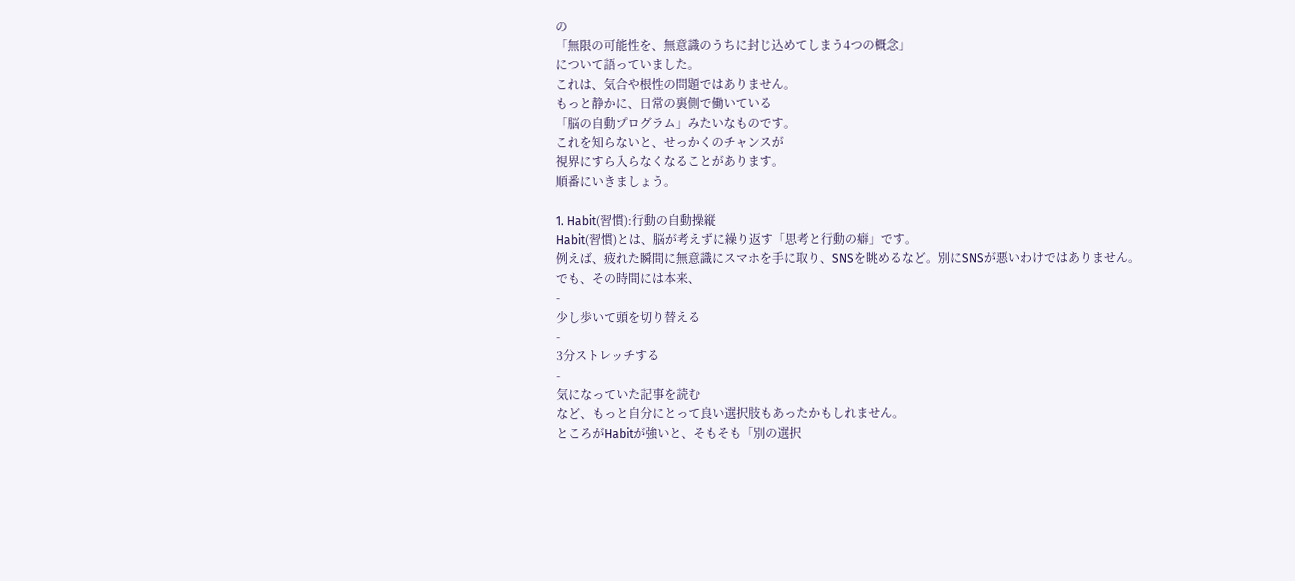の
「無限の可能性を、無意識のうちに封じ込めてしまう4つの概念」
について語っていました。
これは、気合や根性の問題ではありません。
もっと静かに、日常の裏側で働いている
「脳の自動プログラム」みたいなものです。
これを知らないと、せっかくのチャンスが
視界にすら入らなくなることがあります。
順番にいきましょう。

1. Habit(習慣):行動の自動操縦
Habit(習慣)とは、脳が考えずに繰り返す「思考と行動の癖」です。
例えば、疲れた瞬間に無意識にスマホを手に取り、SNSを眺めるなど。別にSNSが悪いわけではありません。
でも、その時間には本来、
-
少し歩いて頭を切り替える
-
3分ストレッチする
-
気になっていた記事を読む
など、もっと自分にとって良い選択肢もあったかもしれません。
ところがHabitが強いと、そもそも「別の選択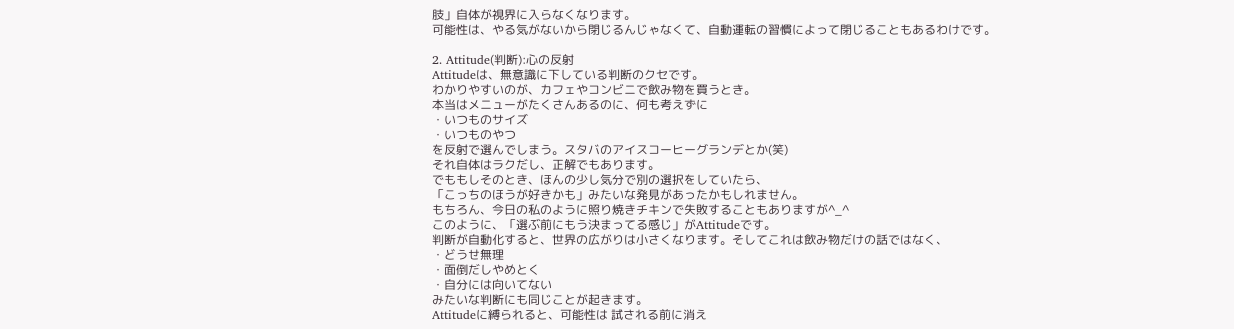肢」自体が視界に入らなくなります。
可能性は、やる気がないから閉じるんじゃなくて、自動運転の習慣によって閉じることもあるわけです。

2. Attitude(判断):心の反射
Attitudeは、無意識に下している判断のクセです。
わかりやすいのが、カフェやコンビニで飲み物を買うとき。
本当はメニューがたくさんあるのに、何も考えずに
・いつものサイズ
・いつものやつ
を反射で選んでしまう。スタバのアイスコーヒーグランデとか(笑)
それ自体はラクだし、正解でもあります。
でももしそのとき、ほんの少し気分で別の選択をしていたら、
「こっちのほうが好きかも」みたいな発見があったかもしれません。
もちろん、今日の私のように照り焼きチキンで失敗することもありますが^_^
このように、「選ぶ前にもう決まってる感じ」がAttitudeです。
判断が自動化すると、世界の広がりは小さくなります。そしてこれは飲み物だけの話ではなく、
・どうせ無理
・面倒だしやめとく
・自分には向いてない
みたいな判断にも同じことが起きます。
Attitudeに縛られると、可能性は 試される前に消え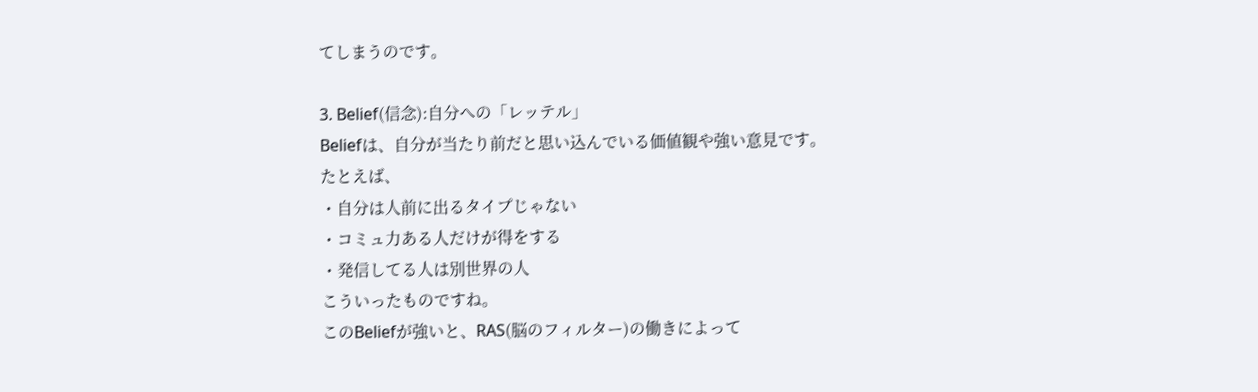てしまうのです。

3. Belief(信念):自分への「レッテル」
Beliefは、自分が当たり前だと思い込んでいる価値観や強い意見です。
たとえば、
・自分は人前に出るタイプじゃない
・コミュ力ある人だけが得をする
・発信してる人は別世界の人
こういったものですね。
このBeliefが強いと、RAS(脳のフィルター)の働きによって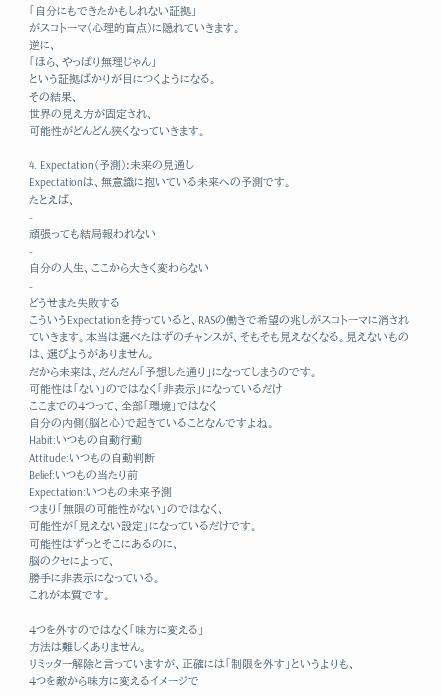「自分にもできたかもしれない証拠」
がスコトーマ(心理的盲点)に隠れていきます。
逆に、
「ほら、やっぱり無理じゃん」
という証拠ばかりが目につくようになる。
その結果、
世界の見え方が固定され、
可能性がどんどん狭くなっていきます。

4. Expectation(予測):未来の見通し
Expectationは、無意識に抱いている未来への予測です。
たとえば、
-
頑張っても結局報われない
-
自分の人生、ここから大きく変わらない
-
どうせまた失敗する
こういうExpectationを持っていると、RASの働きで希望の兆しがスコトーマに消されていきます。本当は選べたはずのチャンスが、そもそも見えなくなる。見えないものは、選びようがありません。
だから未来は、だんだん「予想した通り」になってしまうのです。
可能性は「ない」のではなく「非表示」になっているだけ
ここまでの4つって、全部「環境」ではなく
自分の内側(脳と心)で起きていることなんですよね。
Habit:いつもの自動行動
Attitude:いつもの自動判断
Belief:いつもの当たり前
Expectation:いつもの未来予測
つまり「無限の可能性がない」のではなく、
可能性が「見えない設定」になっているだけです。
可能性はずっとそこにあるのに、
脳のクセによって、
勝手に非表示になっている。
これが本質です。

4つを外すのではなく「味方に変える」
方法は難しくありません。
リミッター解除と言っていますが、正確には「制限を外す」というよりも、
4つを敵から味方に変えるイメージで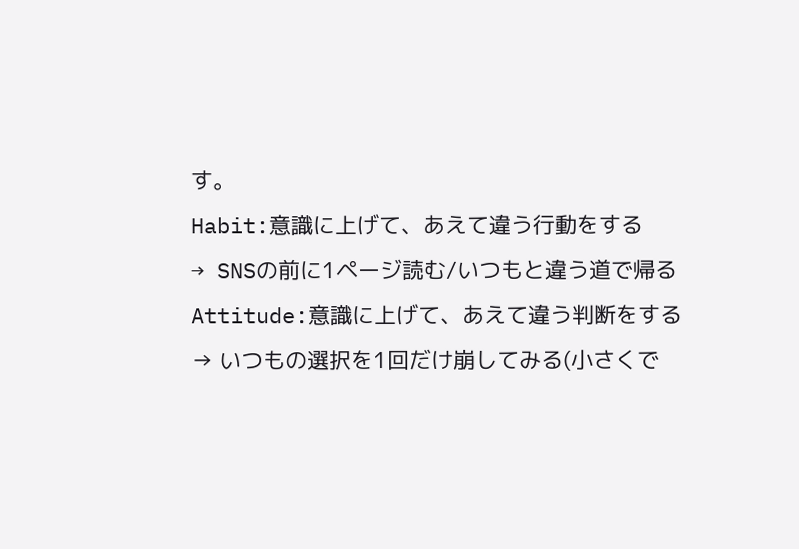す。
Habit:意識に上げて、あえて違う行動をする
→ SNSの前に1ページ読む/いつもと違う道で帰る
Attitude:意識に上げて、あえて違う判断をする
→ いつもの選択を1回だけ崩してみる(小さくで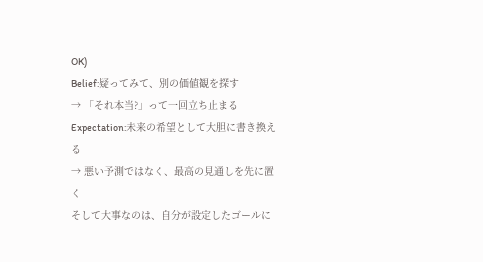OK)
Belief:疑ってみて、別の価値観を探す
→ 「それ本当?」って一回立ち止まる
Expectation:未来の希望として大胆に書き換える
→ 悪い予測ではなく、最高の見通しを先に置く
そして大事なのは、自分が設定したゴールに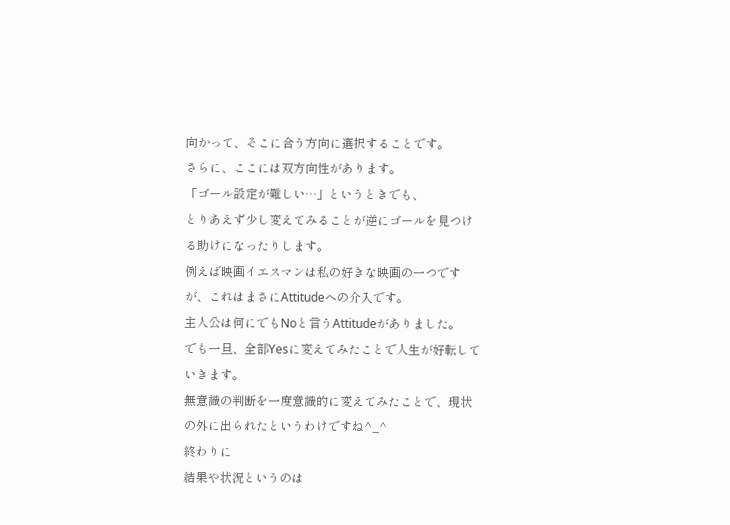向かって、そこに合う方向に選択することです。
さらに、ここには双方向性があります。
「ゴール設定が難しい…」というときでも、
とりあえず少し変えてみることが逆にゴールを見つける助けになったりします。
例えば映画イエスマンは私の好きな映画の一つですが、これはまさにAttitudeへの介入です。
主人公は何にでもNoと言うAttitudeがありました。
でも一旦、全部Yesに変えてみたことで人生が好転していきます。
無意識の判断を一度意識的に変えてみたことで、現状の外に出られたというわけですね^_^
終わりに
結果や状況というのは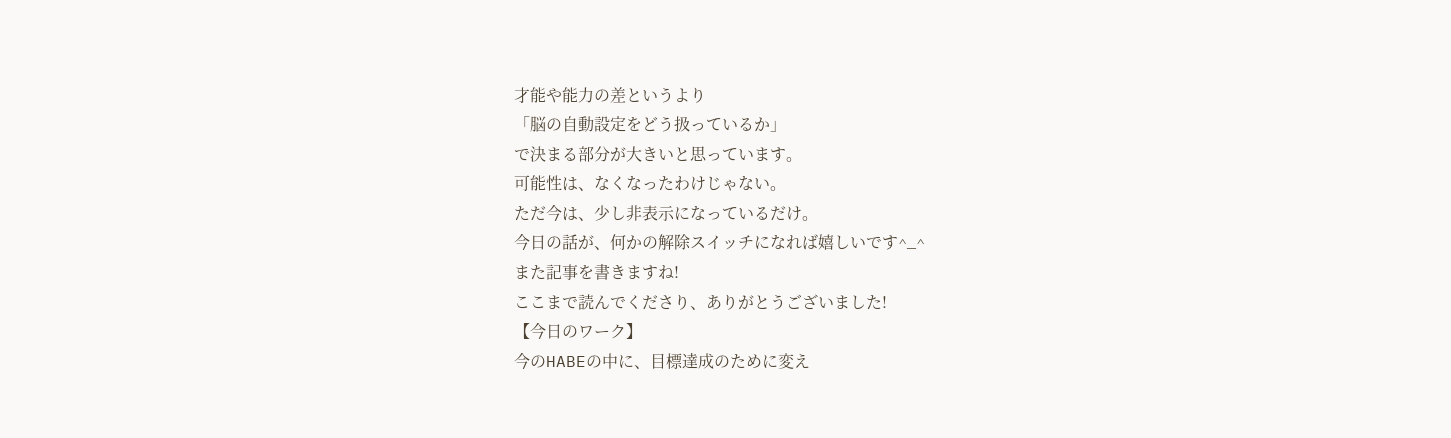才能や能力の差というより
「脳の自動設定をどう扱っているか」
で決まる部分が大きいと思っています。
可能性は、なくなったわけじゃない。
ただ今は、少し非表示になっているだけ。
今日の話が、何かの解除スイッチになれば嬉しいです^_^
また記事を書きますね!
ここまで読んでくださり、ありがとうございました!
【今日のワーク】
今のHABEの中に、目標達成のために変え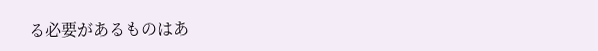る必要があるものはあ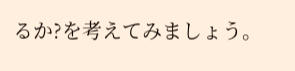るか?を考えてみましょう。